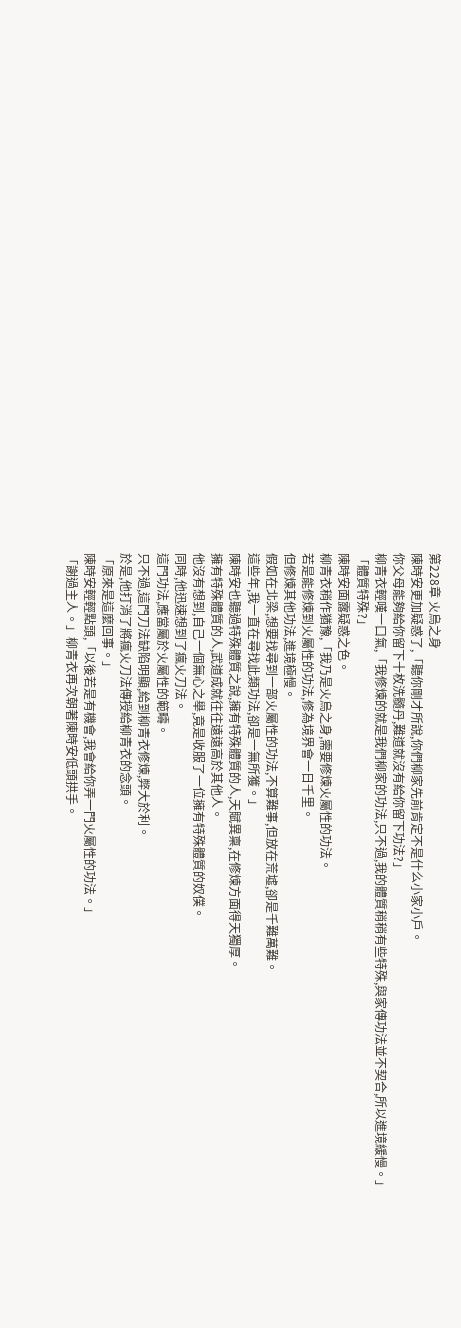第228章 火烏之身
陳時安更加疑惑了,「聽你剛才所說,你們柳家先前肯定不是什么小家小戶。
你父母能夠給你留下十枚洗髓丹,難道就沒有給你留下功法?」
柳青衣輕嘆一口氣,「我修煉的就是我們柳家的功法,只不過,我的體質稍稍有些特殊,與家傳功法並不契合,所以進境緩慢。」
「體質特殊?」
陳時安面露疑惑之色。
柳青衣稍作猶豫,「我乃是火烏之身,需要修煉火屬性的功法。
若是能修煉到火屬性的功法,修為境界會一日千里。
但修煉其他功法,進境極慢。
假如在北梁,想要找尋到一部火屬性的功法,不算難事,但放在荒墟,卻是千難萬難。
這些年,我一直在尋找此類功法,卻是一無所獲。」
陳時安也聽過特殊體質之說,擁有特殊體質的人,天賦異稟,在修煉方面得天獨厚。
擁有特殊體質的人,武道成就往往遠遠高於其他人。
他沒有想到,自己一個無心之舉,竟是收服了一位擁有特殊體質的奴僕。
同時,他迅速想到了瘋火刀法。
這門功法,應當屬於火屬性的範疇。
只不過,這門刀法缺陷明顯,給到柳青衣修煉,弊大於利。
於是,他打消了將瘋火刀法傳授給柳青衣的念頭。
「原來是這麼回事。」
陳時安輕輕點頭,「以後若是有機會,我會給你弄一門火屬性的功法。」
「謝過主人。」柳青衣再次朝著陳時安低頭拱手。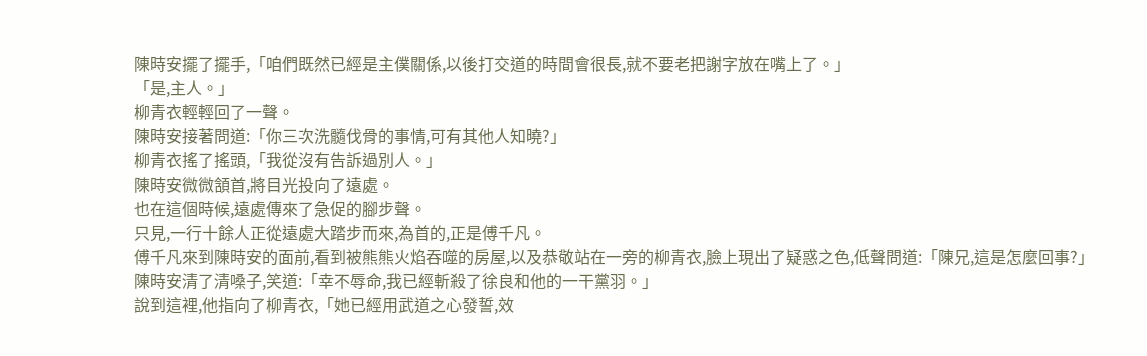陳時安擺了擺手,「咱們既然已經是主僕關係,以後打交道的時間會很長,就不要老把謝字放在嘴上了。」
「是,主人。」
柳青衣輕輕回了一聲。
陳時安接著問道:「你三次洗髓伐骨的事情,可有其他人知曉?」
柳青衣搖了搖頭,「我從沒有告訴過別人。」
陳時安微微頷首,將目光投向了遠處。
也在這個時候,遠處傳來了急促的腳步聲。
只見,一行十餘人正從遠處大踏步而來,為首的,正是傅千凡。
傅千凡來到陳時安的面前,看到被熊熊火焰吞噬的房屋,以及恭敬站在一旁的柳青衣,臉上現出了疑惑之色,低聲問道:「陳兄,這是怎麼回事?」
陳時安清了清嗓子,笑道:「幸不辱命,我已經斬殺了徐良和他的一干黨羽。」
說到這裡,他指向了柳青衣,「她已經用武道之心發誓,效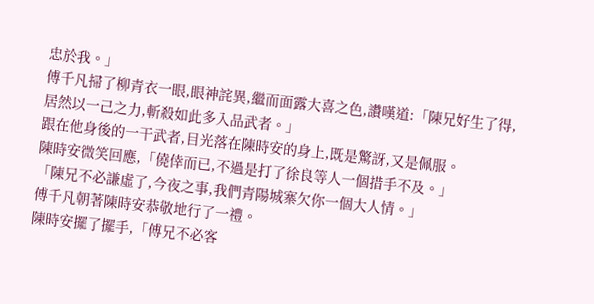忠於我。」
傅千凡掃了柳青衣一眼,眼神詫異,繼而面露大喜之色,讚嘆道:「陳兄好生了得,居然以一己之力,斬殺如此多入品武者。」
跟在他身後的一干武者,目光落在陳時安的身上,既是驚訝,又是佩服。
陳時安微笑回應,「僥倖而已,不過是打了徐良等人一個措手不及。」
「陳兄不必謙虛了,今夜之事,我們青陽城寨欠你一個大人情。」
傅千凡朝著陳時安恭敬地行了一禮。
陳時安擺了擺手,「傅兄不必客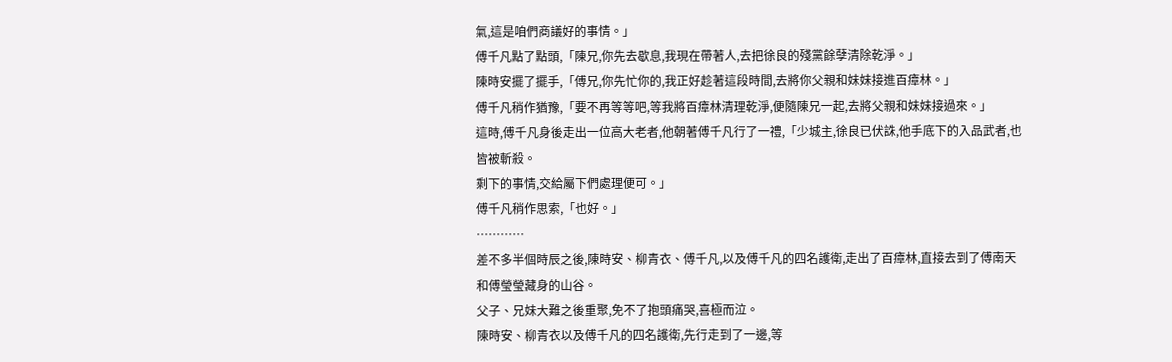氣,這是咱們商議好的事情。」
傅千凡點了點頭,「陳兄,你先去歇息,我現在帶著人,去把徐良的殘黨餘孽清除乾淨。」
陳時安擺了擺手,「傅兄,你先忙你的,我正好趁著這段時間,去將你父親和妹妹接進百瘴林。」
傅千凡稍作猶豫,「要不再等等吧,等我將百瘴林清理乾淨,便隨陳兄一起,去將父親和妹妹接過來。」
這時,傅千凡身後走出一位高大老者,他朝著傅千凡行了一禮,「少城主,徐良已伏誅,他手底下的入品武者,也皆被斬殺。
剩下的事情,交給屬下們處理便可。」
傅千凡稍作思索,「也好。」
…………
差不多半個時辰之後,陳時安、柳青衣、傅千凡,以及傅千凡的四名護衛,走出了百瘴林,直接去到了傅南天和傅瑩瑩藏身的山谷。
父子、兄妹大難之後重聚,免不了抱頭痛哭,喜極而泣。
陳時安、柳青衣以及傅千凡的四名護衛,先行走到了一邊,等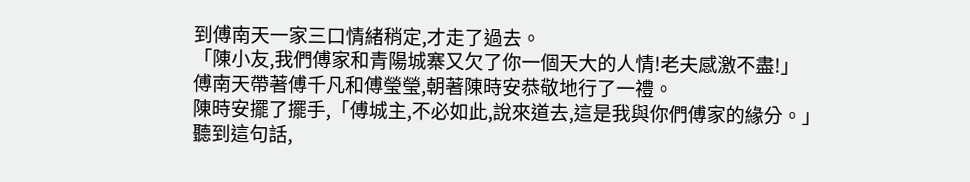到傅南天一家三口情緒稍定,才走了過去。
「陳小友,我們傅家和青陽城寨又欠了你一個天大的人情!老夫感激不盡!」
傅南天帶著傅千凡和傅瑩瑩,朝著陳時安恭敬地行了一禮。
陳時安擺了擺手,「傅城主,不必如此,說來道去,這是我與你們傅家的緣分。」
聽到這句話,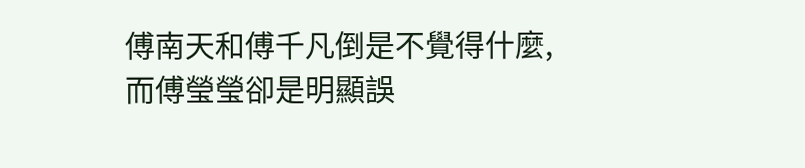傅南天和傅千凡倒是不覺得什麼,而傅瑩瑩卻是明顯誤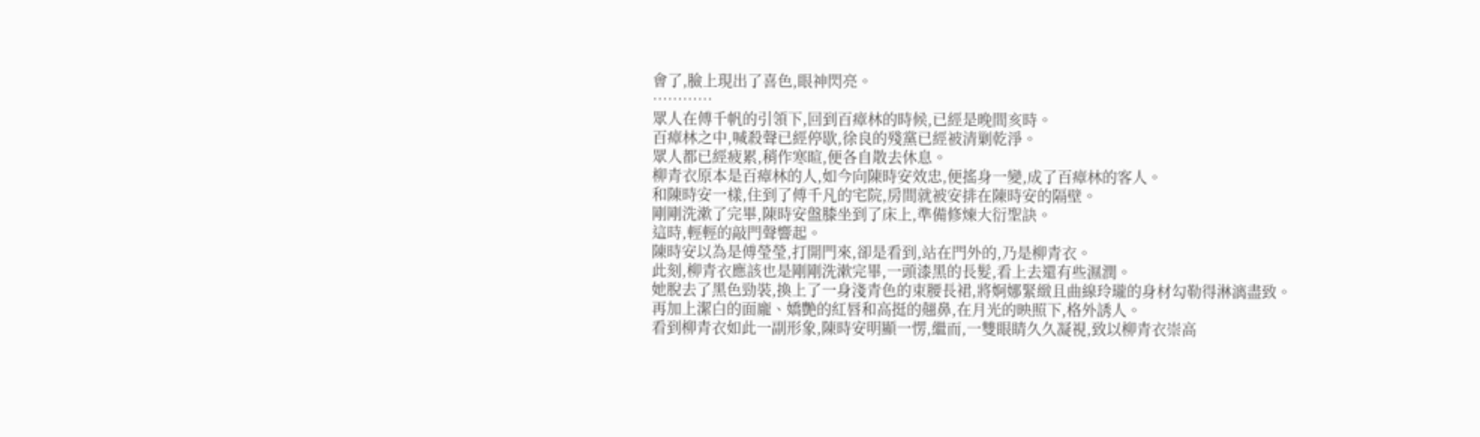會了,臉上現出了喜色,眼神閃亮。
…………
眾人在傅千帆的引領下,回到百瘴林的時候,已經是晚間亥時。
百瘴林之中,喊殺聲已經停歇,徐良的殘黨已經被清剿乾淨。
眾人都已經疲累,稍作寒暄,便各自散去休息。
柳青衣原本是百瘴林的人,如今向陳時安效忠,便搖身一變,成了百瘴林的客人。
和陳時安一樣,住到了傅千凡的宅院,房間就被安排在陳時安的隔壁。
剛剛洗漱了完畢,陳時安盤膝坐到了床上,準備修煉大衍聖訣。
這時,輕輕的敲門聲響起。
陳時安以為是傅瑩瑩,打開門來,卻是看到,站在門外的,乃是柳青衣。
此刻,柳青衣應該也是剛剛洗漱完畢,一頭漆黑的長髮,看上去還有些濕潤。
她脫去了黑色勁裝,換上了一身淺青色的束腰長裙,將婀娜緊緻且曲線玲瓏的身材勾勒得淋漓盡致。
再加上潔白的面龐、嬌艷的紅唇和高挺的翹鼻,在月光的映照下,格外誘人。
看到柳青衣如此一副形象,陳時安明顯一愣,繼而,一雙眼睛久久凝視,致以柳青衣崇高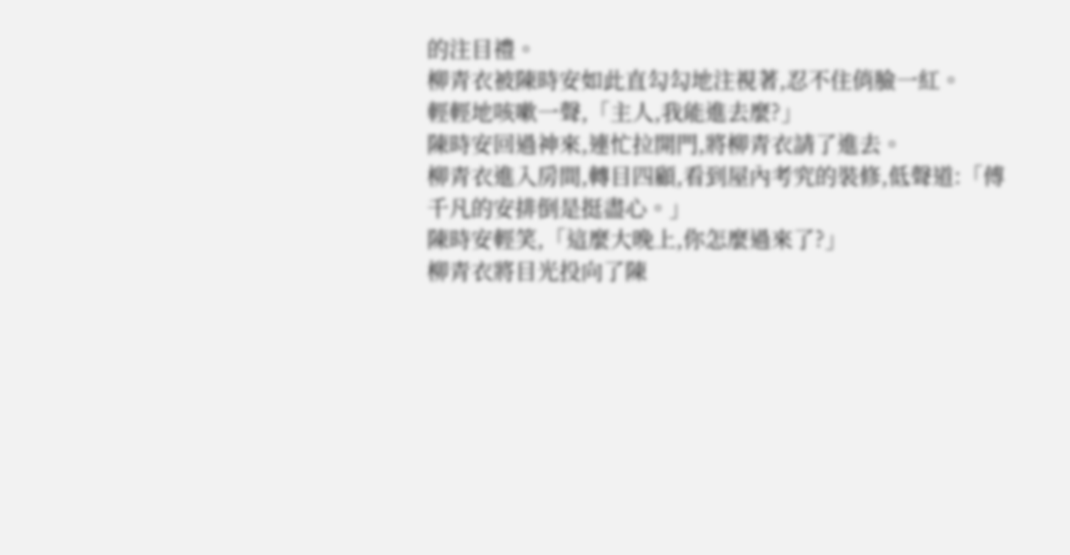的注目禮。
柳青衣被陳時安如此直勾勾地注視著,忍不住俏臉一紅。
輕輕地咳嗽一聲,「主人,我能進去麼?」
陳時安回過神來,連忙拉開門,將柳青衣請了進去。
柳青衣進入房間,轉目四顧,看到屋內考究的裝修,低聲道:「傅千凡的安排倒是挺盡心。」
陳時安輕笑,「這麼大晚上,你怎麼過來了?」
柳青衣將目光投向了陳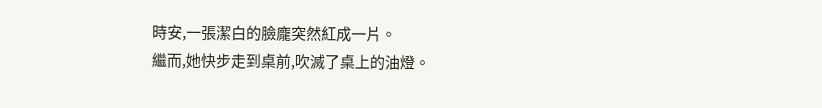時安,一張潔白的臉龐突然紅成一片。
繼而,她快步走到桌前,吹滅了桌上的油燈。